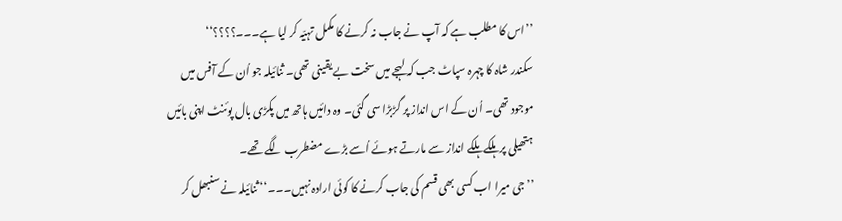’’اس کا مطلب ہے کہ آپ نے جاب نہ کرنے کا مکمل تہیّہ کر لیا ہے۔۔۔؟؟؟؟‘‘
سکندر شاہ کا چہرہ سپاٹ جب کہ لہجے میں سخت بے یقینی تھی۔ ثنائیلہ جو اُن کے آفس میں موجود تھی۔ اُن کے اس انداز پر گڑبڑا سی گئی۔ وہ دائیں ہاتھ میں پکڑی بال پوئنٹ اپنی بائیں ہتھیلی پر ہلکے ہلکے انداز سے مارتے ہوئے اُسے بڑے مضطرب لگے تھے۔
’’جی میرا اب کسی بھی قسم کی جاب کرنے کا کوئی ارادہ نہیں۔۔۔‘‘ ثنائیلہ نے سنبھل کر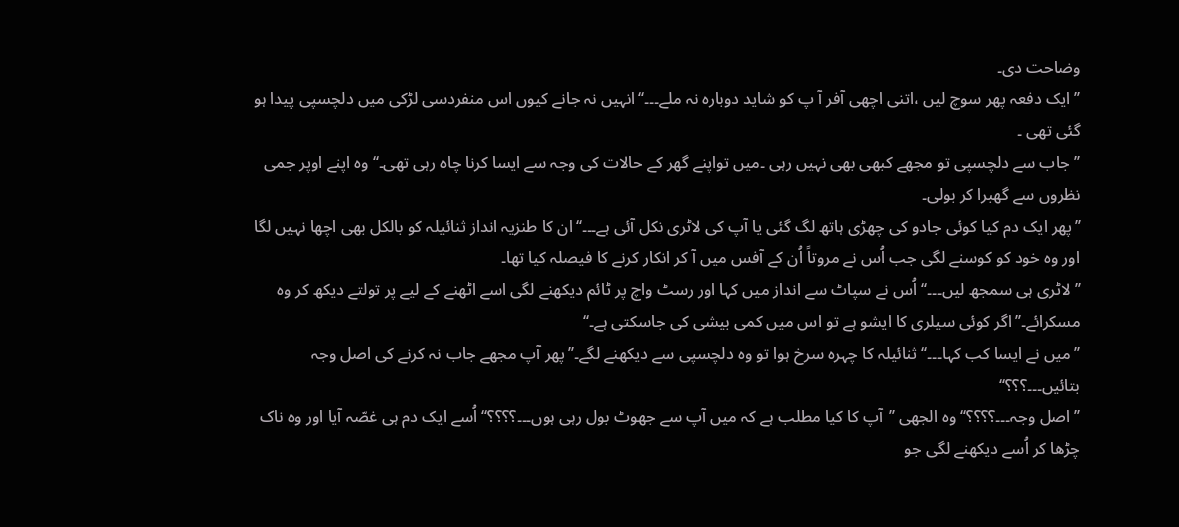وضاحت دی۔
’’ایک دفعہ پھر سوچ لیں ،اتنی اچھی آفر آ پ کو شاید دوبارہ نہ ملے۔۔۔‘‘انہیں نہ جانے کیوں اس منفردسی لڑکی میں دلچسپی پیدا ہو گئی تھی ۔
’’جاب سے دلچسپی تو مجھے کبھی بھی نہیں رہی ۔میں تواپنے گھر کے حالات کی وجہ سے ایسا کرنا چاہ رہی تھی۔‘‘ وہ اپنے اوپر جمی نظروں سے گھبرا کر بولی۔
’’پھر ایک دم کیا کوئی جادو کی چھڑی ہاتھ لگ گئی یا آپ کی لاٹری نکل آئی ہے۔۔۔‘‘ان کا طنزیہ انداز ثنائیلہ کو بالکل بھی اچھا نہیں لگا اور وہ خود کو کوسنے لگی جب اُس نے مروتاً اُن کے آفس میں آ کر انکار کرنے کا فیصلہ کیا تھا۔
’’لاٹری ہی سمجھ لیں۔۔۔‘‘ اُس نے سپاٹ سے انداز میں کہا اور رسٹ واچ پر ٹائم دیکھنے لگی اسے اٹھنے کے لیے پر تولتے دیکھ کر وہ مسکرائے۔’’اگر کوئی سیلری کا ایشو ہے تو اس میں کمی بیشی کی جاسکتی ہے۔‘‘
’’میں نے ایسا کب کہا۔۔۔‘‘ ثنائیلہ کا چہرہ سرخ ہوا تو وہ دلچسپی سے دیکھنے لگے۔’’پھر آپ مجھے جاب نہ کرنے کی اصل وجہ بتائیں۔۔۔؟؟؟‘‘
’’اصل وجہ۔۔۔؟؟؟؟‘‘ وہ الجھی ’’آپ کا کیا مطلب ہے کہ میں آپ سے جھوٹ بول رہی ہوں۔۔۔؟؟؟؟‘‘ اُسے ایک دم ہی غصّہ آیا اور وہ ناک چڑھا کر اُسے دیکھنے لگی جو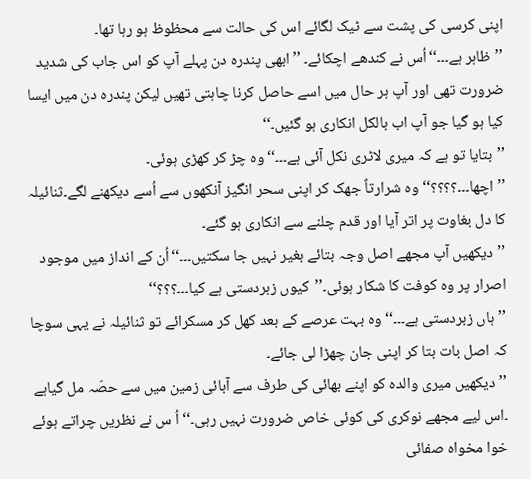اپنی کرسی کی پشت سے ٹیک لگائے اس کی حالت سے محظوظ ہو رہا تھا۔
’’ظاہر ہے۔۔۔‘‘اُس نے کندھے اچکائے۔ ’’ابھی پندرہ دن پہلے آپ کو اس جاب کی شدید ضرورت تھی اور آپ ہر حال میں اسے حاصل کرنا چاہتی تھیں لیکن پندرہ دن میں ایسا کیا ہو گیا جو آپ اب بالکل انکاری ہو گئیں۔‘‘
’’بتایا تو ہے کہ میری لاٹری نکل آئی ہے۔۔۔‘‘وہ چڑ کر کھڑی ہوئی۔
’’اچھا۔۔۔؟؟؟؟‘‘ وہ شرارتاً جھک کر اپنی سحر انگیز آنکھوں سے اُسے دیکھنے لگے۔ثنائیلہ کا دل بغاوت پر اتر آیا اور قدم چلنے سے انکاری ہو گئے۔
’’دیکھیں آپ مجھے اصل وجہ بتائے بغیر نہیں جا سکتیں۔۔۔‘‘اُن کے انداز میں موجود اصرار پر وہ کوفت کا شکار ہوئی۔’’کیوں زبردستی ہے کیا۔۔۔؟؟؟‘‘
’’ہاں زبردستی ہے۔۔۔‘‘ وہ بہت عرصے کے بعد کھل کر مسکرائے تو ثنائیلہ نے یہی سوچا کہ اصل بات بتا کر اپنی جان چھڑا لی جائے۔
’’دیکھیں میری والدہ کو اپنے بھائی کی طرف سے آبائی زمین میں سے حصّہ مل گیاہے ۔اس لیے مجھے نوکری کی کوئی خاص ضرورت نہیں رہی۔‘‘ اُ س نے نظریں چراتے ہوئے خوا مخواہ صفائی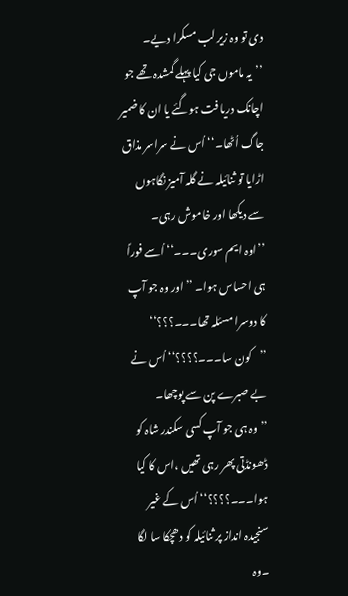دی تو وہ زیر لب مسکرا دیے۔
’’یہ ماموں جی کیا پہلے گمشدہ تھے جو اچانک دریا فت ہوگئے یا ان کا ضمیر جاگ اُٹھا۔‘‘ اُس نے سراسر مذاق اڑایا تو ثنائیلہ نے گلہ آمیز نگاہوں سے دیکھا اور خاموش رہی۔
’’اوہ ایم سوری۔۔۔‘‘ اُسے فوراً ہی احساس ہوا۔ ’’اور وہ جو آپ کا دوسرا مسئلہ تھا۔۔۔؟؟؟‘‘
’’کون سا۔۔۔؟؟؟؟‘‘ اُس نے بے صبرے پن سے پوچھا۔
’’وہ ہی جو آپ کسی سکندر شاہ کو ڈھونڈتی پھر رہی تھیں ،اس کا کیا ہوا۔۔۔؟؟؟؟‘‘ اُس کے غیر سنجیدہ انداز پر ثنائیلہ کو دھچکا سا لگا ۔وہ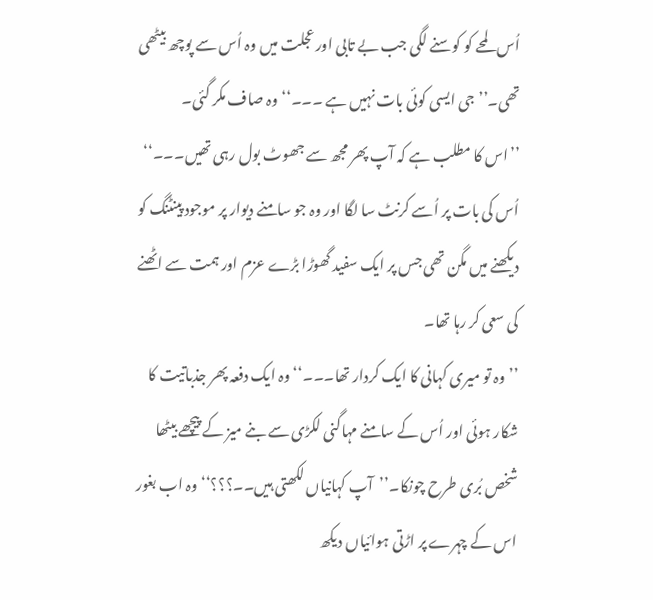اُس لمحے کو کوسنے لگی جب بے تابی اور عجلت میں وہ اُس سے پوچھ بیٹھی تھی۔’’جی ایسی کوئی بات نہیں ہے ۔۔۔‘‘وہ صاف مکر گئی۔
’’اس کا مطلب ہے کہ آپ پھر مجھ سے جھوٹ بول رہی تھیں۔۔۔‘‘ اُس کی بات پر اُسے کرنٹ سا لگا اور وہ جو سامنے دیوار پر موجود پینٹنگ کو دیکھنے میں مگن تھی جس پر ایک سفید گھوڑا بڑے عزم اور ہمت سے اٹھنے کی سعی کر رہا تھا۔
’’وہ تو میری کہانی کا ایک کردار تھا۔۔۔‘‘ وہ ایک دفعہ پھر جذباتیت کا شکار ہوئی اور اُس کے سامنے مہاگنی لکڑی سے بنے میز کے پیچھے بیٹھا شخص بُری طرح چونکا۔’’آپ کہانیاں لکھتی ہیں۔۔؟؟؟‘‘ وہ اب بغور اس کے چہرے پر اڑتی ہوائیاں دیکھ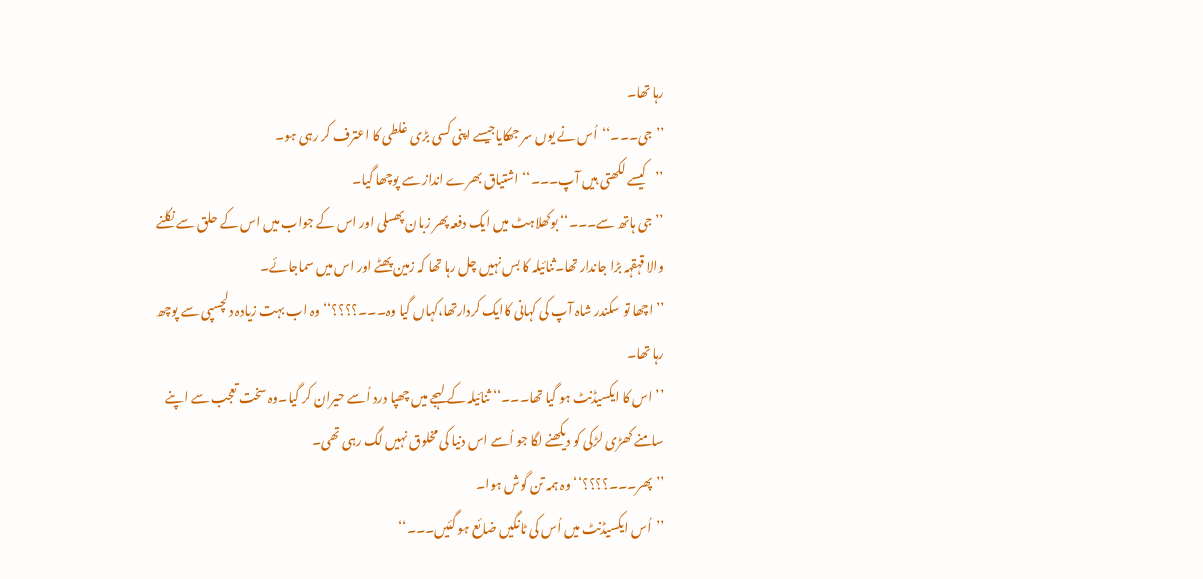رہا تھا۔
’’جی۔۔۔‘‘اُس نے یوں سر جھکایاجیسے اپنی کسی بڑی غلطی کا اعترف کر رہی ہو۔
’’کیسے لکھتی ہیں آپ۔۔۔‘‘اشتیاق بھرے انداز سے پوچھا گیا۔
’’جی ہاتھ سے۔۔۔‘‘ بوکھلاہٹ میں ایک دفعہ پھر زبان پھسلی اور اس کے جواب میں اس کے حلق سے نکلنے والا قہقہہ بڑا جاندار تھا۔ثنائیلہ کا بس نہیں چل رہا تھا کہ زمین پھٹے اور اس میں سماجائے۔
’’اچھا تو سکندر شاہ آپ کی کہانی کاایک کردارتھا،کہاں گیا وہ۔۔۔؟؟؟؟‘‘ وہ اب بہت زیادہ دلچسپی سے پوچھ رہا تھا۔
’’اس کا ایکسیڈنٹ ہو گیا تھا۔۔۔‘‘ ثنائیلہ کے لہجے میں چھپا درد اُسے حیران کر گیا۔وہ سخت تعجب سے اپنے سامنے کھڑی لڑکی کو دیکھنے لگا جو اُسے اس دنیا کی مخلوق نہیں لگ رہی تھی۔
’’پھر۔۔۔؟؟؟؟‘‘ وہ ہمہ تن گوش ہوا۔
’’اُس ایکسیڈنٹ میں اُس کی ٹانگیں ضائع ہو گئیں۔۔۔‘‘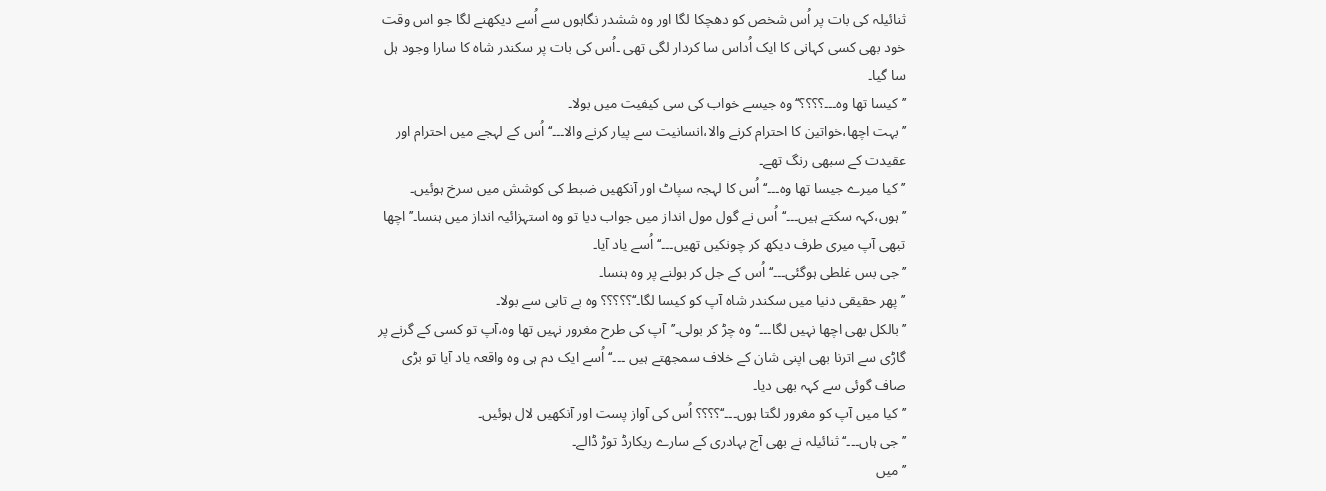ثنائیلہ کی بات پر اُس شخص کو دھچکا لگا اور وہ ششدر نگاہوں سے اُسے دیکھنے لگا جو اس وقت خود بھی کسی کہانی کا ایک اُداس سا کردار لگی تھی ۔اُس کی بات پر سکندر شاہ کا سارا وجود ہل سا گیا۔
’’کیسا تھا وہ۔۔۔؟؟؟؟‘‘ وہ جیسے خواب کی سی کیفیت میں بولا۔
’’بہت اچھا،خواتین کا احترام کرنے والا،انسانیت سے پیار کرنے والا۔۔۔‘‘ اُس کے لہجے میں احترام اور عقیدت کے سبھی رنگ تھے۔
’’کیا میرے جیسا تھا وہ۔۔۔‘‘ اُس کا لہجہ سپاٹ اور آنکھیں ضبط کی کوشش میں سرخ ہوئیں۔
’’ہوں،کہہ سکتے ہیں۔۔۔‘‘اُس نے گول مول انداز میں جواب دیا تو وہ استہزائیہ انداز میں ہنسا۔’’اچھا تبھی آپ میری طرف دیکھ کر چونکیں تھیں۔۔۔‘‘اُسے یاد آیا۔
’’جی بس غلطی ہوگئی۔۔۔‘‘ اُس کے جل کر بولنے پر وہ ہنسا۔
’’پھر حقیقی دنیا میں سکندر شاہ آپ کو کیسا لگا۔‘‘؟؟؟؟؟ وہ بے تابی سے بولا۔
’’بالکل بھی اچھا نہیں لگا۔۔۔‘‘وہ چڑ کر بولی۔’’آپ کی طرح مغرور نہیں تھا وہ،آپ تو کسی کے گرنے پر گاڑی سے اترنا بھی اپنی شان کے خلاف سمجھتے ہیں ۔۔۔‘‘اُسے ایک دم ہی وہ واقعہ یاد آیا تو بڑی صاف گوئی سے کہہ بھی دیا۔
’’کیا میں آپ کو مغرور لگتا ہوں۔۔۔‘‘؟؟؟؟ اُس کی آواز پست اور آنکھیں لال ہوئیں۔
’’جی ہاں۔۔۔‘‘ ثنائیلہ نے بھی آج بہادری کے سارے ریکارڈ توڑ ڈالے۔
’’میں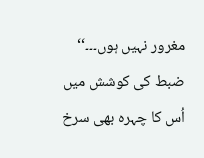مغرور نہیں ہوں۔۔۔‘‘ ضبط کی کوشش میں اُس کا چہرہ بھی سرخ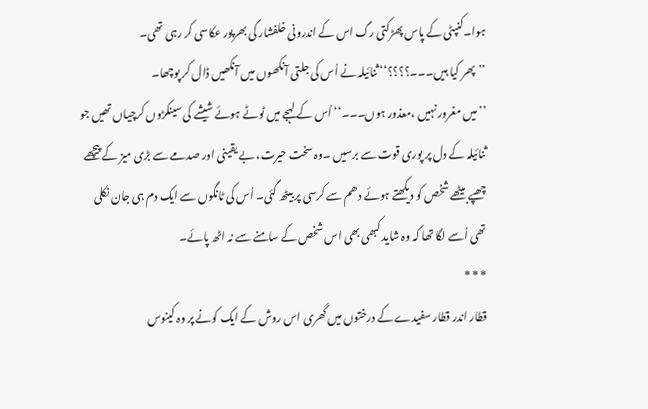ہوا۔کنپٹی کے پاس پھڑکتی رگ اس کے اندرونی خلفشار کی بھرپور عکاسی کر رہی تھی۔
’’پھر کیا ہیں۔۔۔؟؟؟؟‘‘ ثنائیلہ نے اُس کی جلتی آنکھوں میں آنکھیں ڈال کر پوچھا۔
’’میں مغرور نہیں ،معذور ہوں۔۔۔‘‘ اُس کے لہجے میں ٹوٹے ہوئے شیشے کی سینکڑوں کرچیاں تھیں جو ثنائیلہ کے دل پر پوری قوت سے برسیں ۔وہ سخت حیرت، بے یقینی اور صدمے سے بڑی میز کے پیچھے چھپے بیٹھے شخص کو دیکھتے ہوئے دھم سے کرسی پر بیٹھ گئی۔ اُس کی ٹانگوں سے ایک دم ہی جان نکلی تھی اُسے لگا تھا کہ وہ شاید کبھی بھی اس شخص کے سامنے سے نہ اٹھ پائے۔
* * *
قطار اندر قطار سفیدے کے درختوں میں گھری اس روش کے ایک کونے پر وہ کینوس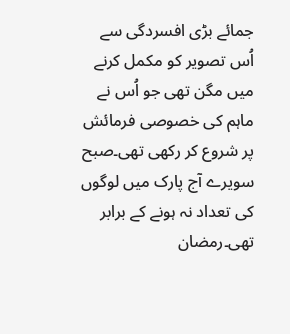جمائے بڑی افسردگی سے اُس تصویر کو مکمل کرنے میں مگن تھی جو اُس نے ماہم کی خصوصی فرمائش پر شروع کر رکھی تھی۔صبح سویرے آج پارک میں لوگوں کی تعداد نہ ہونے کے برابر تھی۔رمضان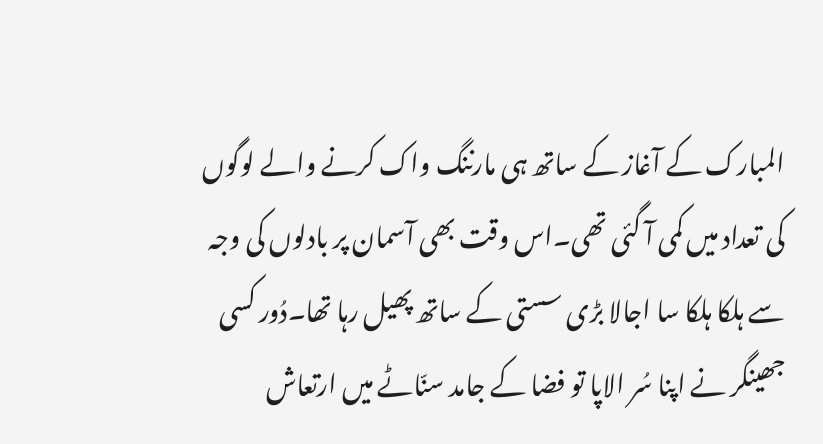المبارک کے آغاز کے ساتھ ہی مارننگ واک کرنے والے لوگوں کی تعداد میں کمی آ گئی تھی۔اس وقت بھی آسمان پر بادلوں کی وجہ سے ہلکا ہلکا سا اجالا بڑی سستی کے ساتھ پھیل رہا تھا۔دُور کسی جھینگر نے اپنا سُر الاپا تو فضا کے جامد سنّاٹے میں ارتعاش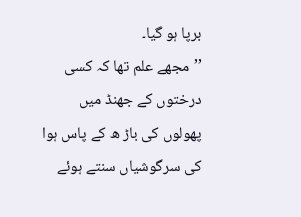برپا ہو گیا۔
’’مجھے علم تھا کہ کسی درختوں کے جھنڈ میں پھولوں کی باڑ ھ کے پاس ہوا کی سرگوشیاں سنتے ہوئے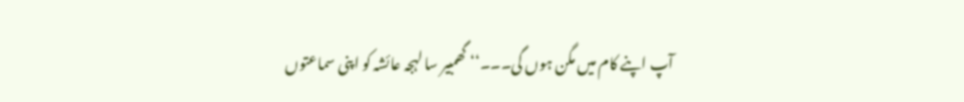آپ اپنے کام میں مگن ہوں گی۔۔۔‘‘ گھمبیر سا لہجہ عائشہ کو اپنی سماعتوں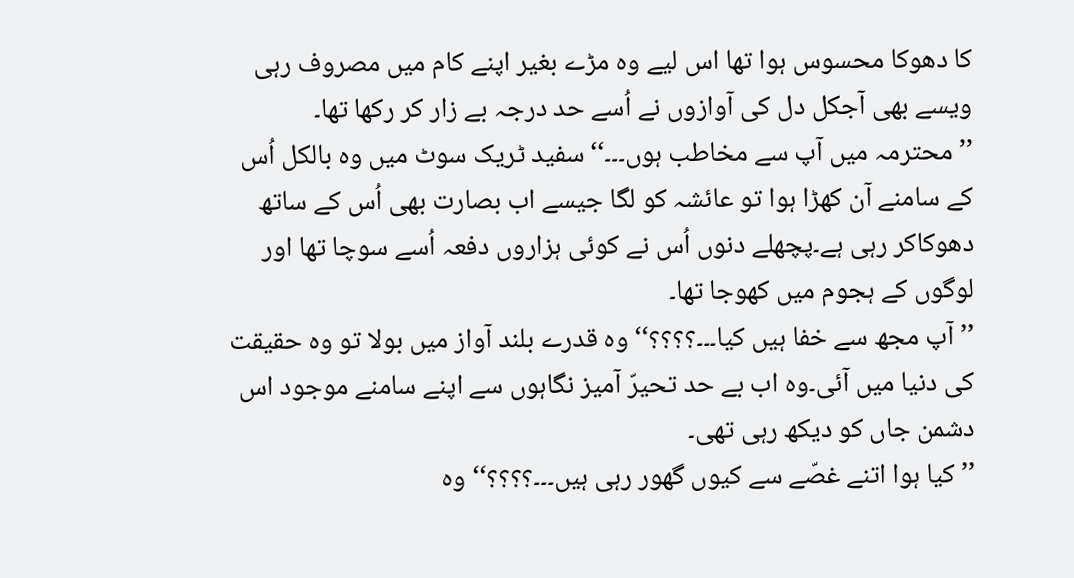کا دھوکا محسوس ہوا تھا اس لیے وہ مڑے بغیر اپنے کام میں مصروف رہی ویسے بھی آجکل دل کی آوازوں نے اُسے حد درجہ بے زار کر رکھا تھا۔
’’محترمہ میں آپ سے مخاطب ہوں۔۔۔‘‘ سفید ٹریک سوٹ میں وہ بالکل اُس کے سامنے آن کھڑا ہوا تو عائشہ کو لگا جیسے اب بصارت بھی اُس کے ساتھ دھوکاکر رہی ہے۔پچھلے دنوں اُس نے کوئی ہزاروں دفعہ اُسے سوچا تھا اور لوگوں کے ہجوم میں کھوجا تھا۔
’’آپ مجھ سے خفا ہیں کیا۔۔۔؟؟؟؟‘‘ وہ قدرے بلند آواز میں بولا تو وہ حقیقت کی دنیا میں آئی۔وہ اب بے حد تحیرّ آمیز نگاہوں سے اپنے سامنے موجود اس دشمن جاں کو دیکھ رہی تھی۔
’’کیا ہوا اتنے غصّے سے کیوں گھور رہی ہیں۔۔۔؟؟؟؟‘‘ وہ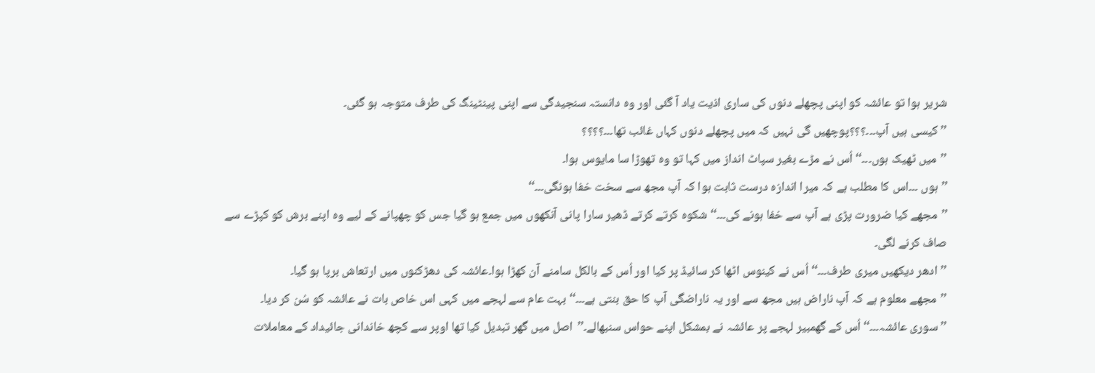شریر ہوا تو عائشہ کو اپنی پچھلے دنوں کی ساری اذیت یاد آ گئی اور وہ دانستہ سنجیدگی سے اپنی پینٹینگ کی طرف متوجہ ہو گئی۔
’’کیسی ہیں آپ۔۔۔؟؟؟پوچھیں گی نہیں کہ میں پچھلے دنوں کہاں غائب تھا۔۔۔؟؟؟؟
’’میں ٹھیک ہوں۔۔۔‘‘اُس نے مڑے بغیر سپاٹ انداز میں کہا تو وہ تھوڑا سا مایوس ہوا۔
’’ہوں ۔۔۔اس کا مطلب ہے کہ میرا اندازہ درست ثابت ہوا کہ آپ مجھ سے سخت خفا ہونگی۔۔۔‘‘
’’مجھے کیا ضرورت پڑی ہے آپ سے خفا ہونے کی۔۔۔‘‘شکوہ کرتے کرتے ڈھیر سارا پانی آنکھوں میں جمع ہو گیا جس کو چھپانے کے لیے وہ اپنے برش کو کپڑے سے صاف کرنے لگی۔
’’ادھر دیکھیں میری طرف۔۔۔‘‘ اُس نے کینوس اٹھا کر سائیڈ پر کیا اور اُس کے بالکل سامنے آن کھڑا ہوا۔عائشہ کی دھڑکنوں میں ارتعاش برپا ہو گیا۔
’’مجھے معلوم ہے کہ آپ ناراض ہیں مجھ سے اور یہ ناراضگی آپ کا حق بنتی ہے۔۔۔‘‘بہت عام سے لہجے میں کہی اس خاص بات نے عائشہ کو سُن کر دیا۔
’’سوری عائشہ۔۔۔‘‘ اُس کے گھمبیر لہجے پر عائشہ نے بمشکل اپنے حواس سنبھالے۔’’اصل میں گھر تبدیل کیا تھا اوپر سے کچھ خاندانی جائیداد کے معاملات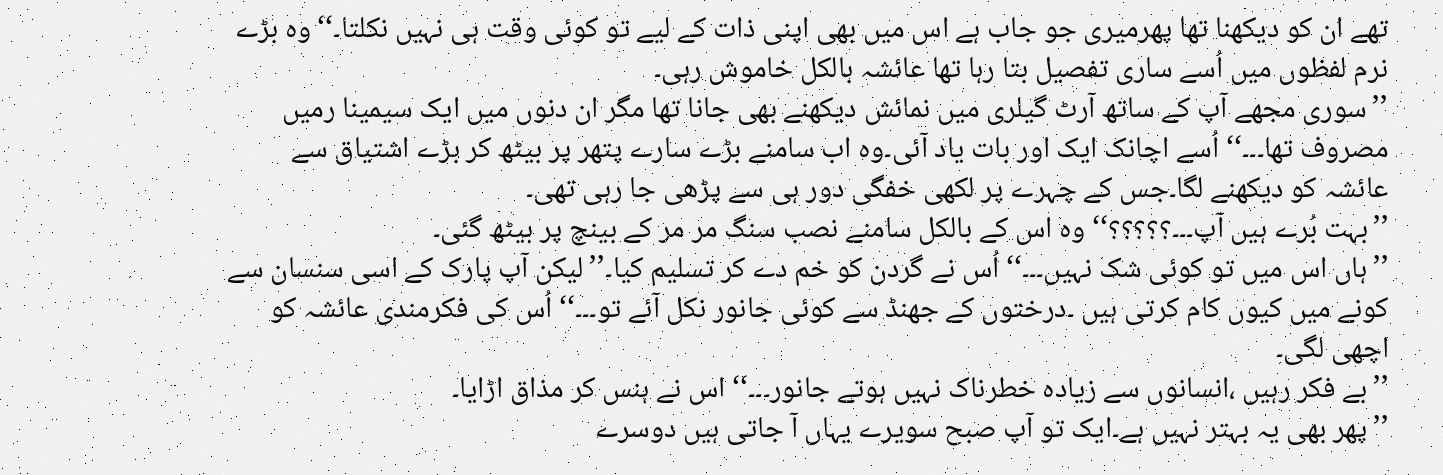تھے ان کو دیکھنا تھا پھرمیری جو جاب ہے اس میں بھی اپنی ذات کے لیے تو کوئی وقت ہی نہیں نکلتا۔‘‘وہ بڑے نرم لفظوں میں اُسے ساری تفصیل بتا رہا تھا عائشہ بالکل خاموش رہی۔
’’سوری مجھے آپ کے ساتھ آرٹ گیلری میں نمائش دیکھنے بھی جانا تھا مگر ان دنوں میں ایک سیمینا رمیں مصروف تھا۔۔۔‘‘ اُسے اچانک ایک اور بات یاد آئی۔وہ اب سامنے بڑے سارے پتھر پر بیٹھ کر بڑے اشتیاق سے عائشہ کو دیکھنے لگا۔جس کے چہرے پر لکھی خفگی دور ہی سے پڑھی جا رہی تھی۔
’’بہت بُرے ہیں آپ۔۔۔؟؟؟؟؟‘‘ وہ اس کے بالکل سامنے نصب سنگ مر مر کے بینچ پر بیٹھ گئی۔
’’ہاں اس میں تو کوئی شک نہیں۔۔۔‘‘اُس نے گردن کو خم دے کر تسلیم کیا۔’’لیکن آپ پارک کے اسی سنسان سے کونے میں کیوں کام کرتی ہیں ۔درختوں کے جھنڈ سے کوئی جانور نکل آئے تو۔۔۔‘‘ اُس کی فکرمندی عائشہ کو اچھی لگی۔
’’بے فکر رہیں ،انسانوں سے زیادہ خطرناک نہیں ہوتے جانور۔۔۔‘‘ اس نے ہنس کر مذاق اڑایا۔
’’پھر بھی یہ بہتر نہیں ہے۔ایک تو آپ صبح سویرے یہاں آ جاتی ہیں دوسرے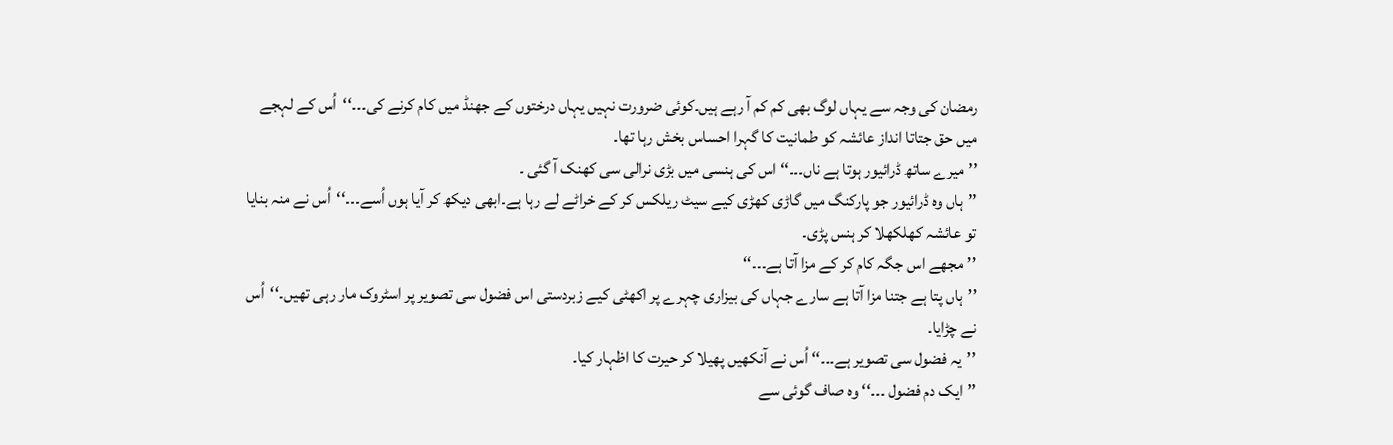رمضان کی وجہ سے یہاں لوگ بھی کم کم آ رہے ہیں۔کوئی ضرورت نہیں یہاں درختوں کے جھنڈ میں کام کرنے کی۔۔۔‘‘اُس کے لہجے میں حق جتاتا انداز عائشہ کو طمانیت کا گہرا احساس بخش رہا تھا۔
’’میرے ساتھ ڈرائیور ہوتا ہے ناں۔۔۔‘‘ اس کی ہنسی میں بڑی نرالی سی کھنک آ گئی ۔
’’ہاں وہ ڈرائیور جو پارکنگ میں گاڑی کھڑی کیے سیٹ ریلکس کر کے خراٹے لے رہا ہے۔ابھی دیکھ کر آیا ہوں اُسے۔۔۔‘‘اُس نے منہ بنایا تو عائشہ کھلکھلا کر ہنس پڑی۔
’’مجھے اس جگہ کام کر کے مزا آتا ہے۔۔۔‘‘
’’ہاں پتا ہے جتنا مزا آتا ہے سارے جہاں کی بیزاری چہرے پر اکھٹی کیے زبردستی اس فضول سی تصویر پر اسٹروک مار رہی تھیں۔‘‘اُس نے چڑایا۔
’’یہ فضول سی تصویر ہے۔۔۔‘‘ اُس نے آنکھیں پھیلا کر حیرت کا اظہار کیا۔
’’ایک دم فضول ۔۔۔‘‘ وہ صاف گوئی سے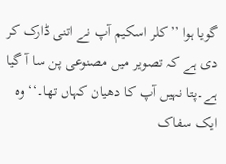گویا ہوا ’’کلر اسکیم آپ نے اتنی ڈارک کر دی ہے کہ تصویر میں مصنوعی پن سا آ گیا ہے۔پتا نہیں آپ کا دھیان کہاں تھا۔‘‘وہ ایک سفاک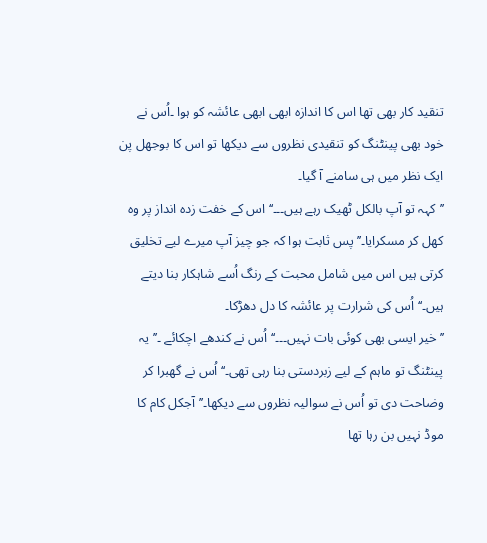تنقید کار بھی تھا اس کا اندازہ ابھی ابھی عائشہ کو ہوا ۔اُس نے خود بھی پینٹنگ کو تنقیدی نظروں سے دیکھا تو اس کا بوجھل پن ایک نظر میں ہی سامنے آ گیا۔
’’کہہ تو آپ بالکل ٹھیک رہے ہیں۔۔۔‘‘ اس کے خفت زدہ انداز پر وہ کھل کر مسکرایا۔’’پس ثابت ہوا کہ جو چیز آپ میرے لیے تخلیق کرتی ہیں اس میں شامل محبت کے رنگ اُسے شاہکار بنا دیتے ہیں۔‘‘اُس کی شرارت پر عائشہ کا دل دھڑکا۔
’’خیر ایسی بھی کوئی بات نہیں۔۔۔‘‘اُس نے کندھے اچکائے ۔’’یہ پینٹنگ تو ماہم کے لیے زبردستی بنا رہی تھی۔‘‘ اُس نے گھبرا کر وضاحت دی تو اُس نے سوالیہ نظروں سے دیکھا۔’’آجکل کام کا موڈ نہیں بن رہا تھا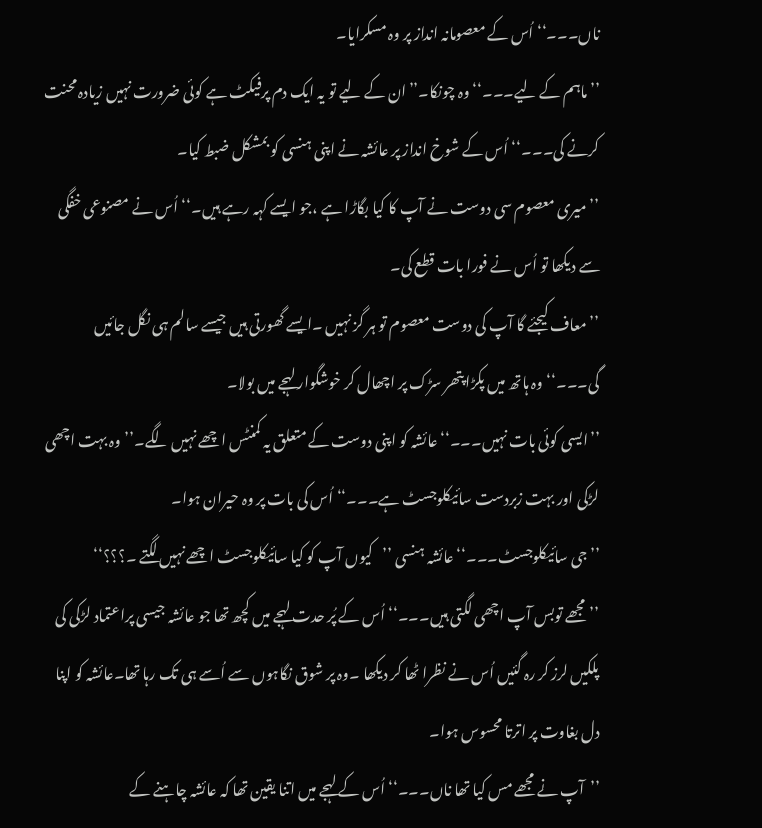ناں۔۔۔‘‘اُس کے معصومانہ انداز پر وہ مسکرایا۔
’’ماہم کے لیے۔۔۔‘‘وہ چونکا۔’’ان کے لیے تو یہ ایک دم پرفیکٹ ہے کوئی ضرورت نہیں زیادہ محنت کرنے کی۔۔۔‘‘اُس کے شوخ انداز پر عائشہ نے اپنی ہنسی کو بمشکل ضبط کیا۔
’’میری معصوم سی دوست نے آپ کا کیا بگاڑا ہے ،جو ایسے کہہ رہے ہیں۔‘‘اُس نے مصنوعی خفگی سے دیکھا تو اُس نے فورا بات قطع کی۔
’’معاف کیجئے گا آپ کی دوست معصوم تو ہر گز نہیں ۔ایسے گھورتی ہیں جیسے سالم ہی نگل جائیں گی۔۔۔‘‘وہ ہاتھ میں پکڑا پتھر سڑک پر اچھال کر خوشگوار لہجے میں بولا۔
’’ایسی کوئی بات نہیں۔۔۔‘‘عائشہ کو اپنی دوست کے متعلق یہ کمنٹس اچھے نہیں لگے۔’’وہ بہت اچھی لڑکی اور بہت زبردست سائیکلوجسٹ ہے۔۔۔‘‘اُس کی بات پر وہ حیران ہوا۔
’’ جی سائیکلوجسٹ۔۔۔‘‘عائشہ ہنسی ’’کیوں آپ کو کیا سائیکلوجسٹ اچھے نہیں لگتے ۔؟؟؟‘‘
’’مجھے توبس آپ اچھی لگتی ہیں۔۔۔‘‘اُس کے پُر حدت لہجے میں کچھ تھا جو عائشہ جیسی پراعتماد لڑکی کی پلکیں لرز کر رہ گئیں اُس نے نظرا ٹھا کر دیکھا ۔وہ پر شوق نگاہوں سے اُسے ہی تک رہا تھا۔عائشہ کو اپنا دل بغاوت پر اترتا محسوس ہوا۔
’’آپ نے مجھے مس کیا تھا ناں۔۔۔‘‘ اُس کے لہجے میں اتنا یقین تھا کہ عائشہ چاہنے کے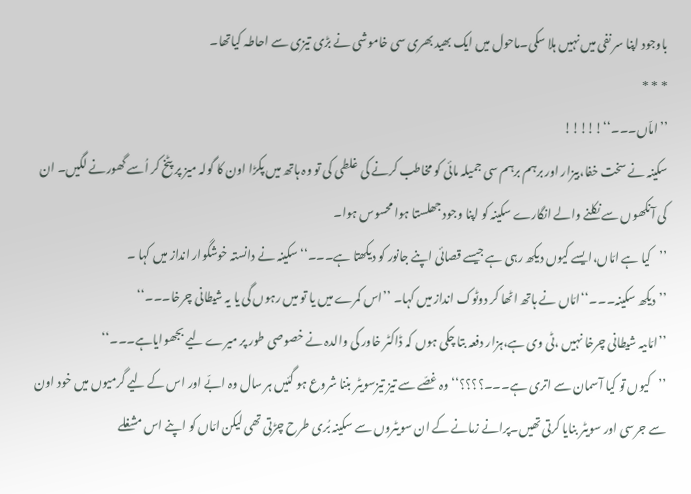باوجود اپنا سر نفی میں نہیں ہلا سکی۔ماحول میں ایک بھید بھری سی خاموشی نے بڑی تیزی سے احاطہ کیاتھا۔
* * *
’’اماّں۔۔۔‘‘!!!!!
سکینہ نے سخت خفا،بیزار اور برہم برہم سی جمیلہ مائی کو مخاطب کرنے کی غلطی کی تو وہ ہاتھ میں پکڑا اون کا گولہ میز پر پٹخ کر اُسے گھورنے لگیں۔ ان کی آنکھوں سے نکلنے والے انگارے سکینہ کو اپنا وجود جھلستا ہوا محسوس ہوا۔
’’کیا ہے امّاں،ایسے کیوں دیکھ رہی ہے جیسے قصائی اپنے جانور کو دیکھتا ہے۔۔۔‘‘سکینہ نے دانستہ خوشگوار انداز میں کہا ۔
’’دیکھ سکینہ۔۔۔‘‘امّاں نے ہاتھ اٹھا کر دوٹوک انداز میں کہا۔ ’’اس کمرے میں یا تو میں رہوں گی یا یہ شیطانی چرخا۔۔۔‘‘
’’امّاںیہ شیطانی چرخا نہیں ،ٹی وی ہے،ہزار دفعہ بتا چکی ہوں کہ ڈاکٹر خاور کی والدہ نے خصوصی طور پر میرے لیے بجھوایاہے۔۔۔‘‘
’’کیوں تو کیا آسمان سے اتری ہے۔۔۔؟؟؟؟‘‘ وہ غصّے سے تیز تیزسویٹر بننا شروع ہو گئیں ہر سال وہ ابّے اور اس کے لیے گرمیوں میں خود اون سے جرسی اور سویٹر بنایا کرتی تھیں۔پرانے زمانے کے ان سویٹروں سے سکینہ بُری طرح چڑتی تھی لیکن امّاں کو اپنے اس مشغلے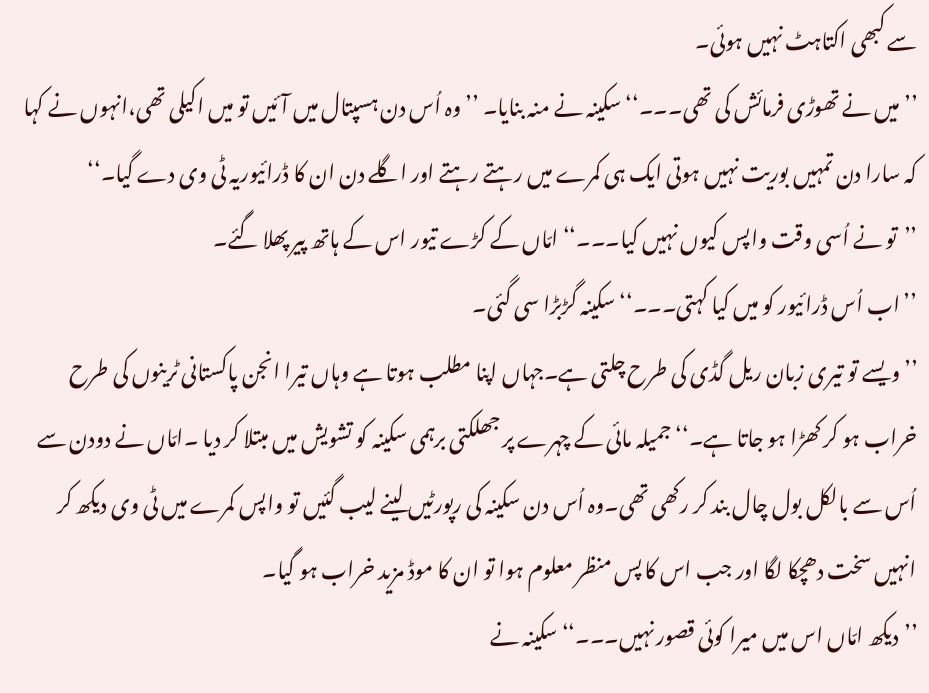سے کبھی اکتاہٹ نہیں ہوئی۔
’’میں نے تھوڑی فرمائش کی تھی۔۔۔‘‘ سکینہ نے منہ بنایا۔ ’’وہ اُس دن ہسپتال میں آئیں تو میں اکیلی تھی،انہوں نے کہا کہ سارا دن تمہیں بوریت نہیں ہوتی ایک ہی کمرے میں رہتے رہتے اور اگلے دن ان کا ڈرائیوریہ ٹی وی دے گیا۔‘‘
’’تو نے اُسی وقت واپس کیوں نہیں کیا۔۔۔‘‘ امّاں کے کڑے تیور اس کے ہاتھ پیر پھلا گئے۔
’’اب اُس ڈرائیور کو میں کیا کہتی۔۔۔‘‘ سکینہ گڑبڑا سی گئی۔
’’ویسے تو تیری زبان ریل گڈی کی طرح چلتی ہے۔جہاں اپنا مطلب ہوتا ہے وہاں تیرا انجن پاکستانی ٹرینوں کی طرح خراب ہو کر کھڑا ہو جاتا ہے۔‘‘جمیلہ مائی کے چہرے پر جھلکتی برہمی سکینہ کو تشویش میں مبتلا کر دیا ۔امّاں نے دودن سے اُس سے بالکل بول چال بند کر رکھی تھی۔وہ اُس دن سکینہ کی رپورٹیں لینے لیب گئیں تو واپس کمرے میں ٹی وی دیکھ کر انہیں سخت دھچکا لگا اور جب اس کا پس منظر معلوم ہوا تو ان کا موڈ مزید خراب ہو گیا۔
’’دیکھ امّاں اس میں میرا کوئی قصور نہیں۔۔۔‘‘ سکینہ نے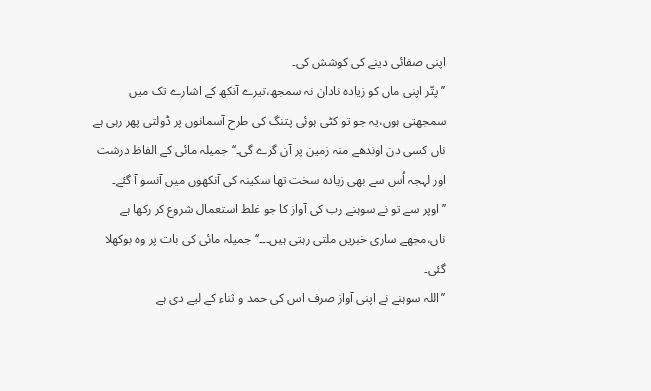اپنی صفائی دینے کی کوشش کی۔
’’پتّر اپنی ماں کو زیادہ نادان نہ سمجھ،تیرے آنکھ کے اشارے تک میں سمجھتی ہوں،یہ جو تو کٹی ہوئی پتنگ کی طرح آسمانوں پر ڈولتی پھر رہی ہے ناں کسی دن اوندھے منہ زمین پر آن گرے گی۔‘‘جمیلہ مائی کے الفاظ درشت اور لہجہ اُس سے بھی زیادہ سخت تھا سکینہ کی آنکھوں میں آنسو آ گئے۔
’’اوپر سے تو نے سوہنے رب کی آواز کا جو غلط استعمال شروع کر رکھا ہے ناں،مجھے ساری خبریں ملتی رہتی ہیں۔۔۔‘‘ جمیلہ مائی کی بات پر وہ بوکھلا گئی۔
’’اللہ سوہنے نے اپنی آواز صرف اس کی حمد و ثناء کے لیے دی ہے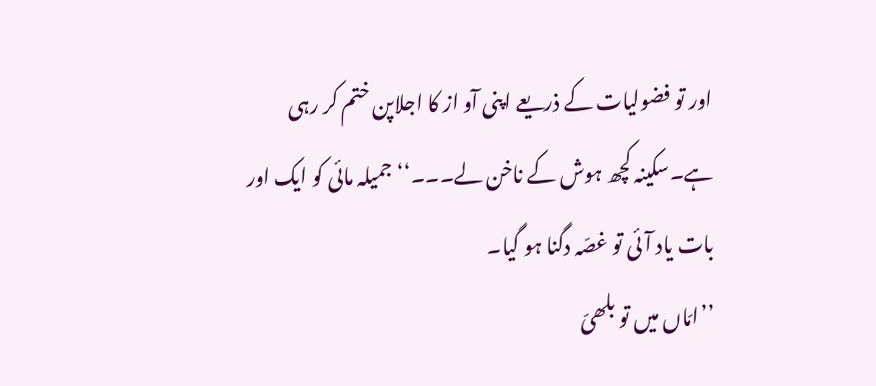اور تو فضولیات کے ذریعے اپنی آو از کا اجلاپن ختم کر رہی ہے۔سکینہ کچھ ہوش کے ناخن لے۔۔۔‘‘ جمیلہ مائی کو ایک اور بات یاد آئی تو غصّہ دگنا ہو گیا۔
’’امّاں میں تو بلھیّ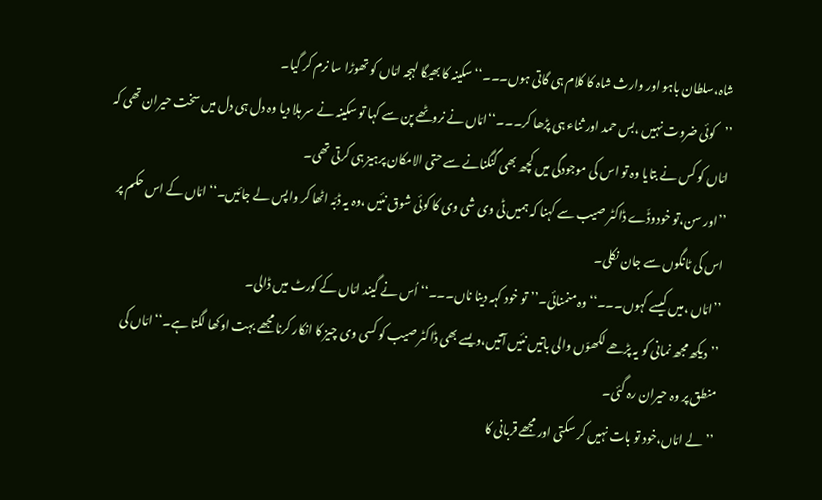شاہ،سلطان باہو اور وارث شاہ کا کلام ہی گاتی ہوں۔۔۔‘‘ سکینہ کا بھیگا لہجہ امّاں کو تھوڑا سا نرم کر گیا۔
’’کوئی ضروت نہیں ،بس حمد اور ثناء ہی پڑھا کر۔۔۔‘‘امّاں نے نروٹھے پن سے کہا تو سکینہ نے سر ہلا دیا وہ دل ہی دل میں سخت حیران تھی کہ امّاں کو کس نے بتایا وہ تو اس کی موجودگی میں کچھ بھی گنگنانے سے حتی الامکان پرہیز ہی کرتی تھی۔
’’اور سن،تو خودوڈّے ڈاکٹر صیب سے کہنا کہ ہمیں ٹی وی شی وی کا کوئی شوق نئیں ،وہ یہ ڈبّہ اٹھا کر واپس لے جائیں۔‘‘ امّاں کے اس حکم پر اس کی ٹانگوں سے جان نکلی۔
’’امّاں ،میں کیسے کہوں۔۔۔‘‘وہ منمنائی۔’’تو خود کہہ دینا ناں۔۔۔‘‘ اُس نے گیند امّاں کے کورٹ میں ڈالی۔
’’دیکھ مجھ نمانی کو یہ پڑھے لکھوّں والی باتیں نئیں آتیں،ویسے بھی ڈاکٹر صیب کو کسی وی چیز کا انکار کرنا مجھے بہت اوکھا لگتا ہے۔‘‘ امّاں کی منطق پر وہ حیران رہ گئی۔
’’لے امّاں،خود تو بات نہیں کر سکتی اور مجھے قربانی کا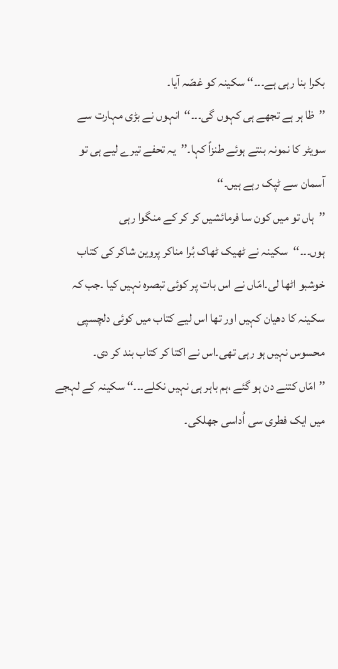بکرا بنا رہی ہے۔۔۔‘‘ سکینہ کو غصّہ آیا۔
’’ظا ہر ہے تجھے ہی کہوں گی۔۔۔‘‘انہوں نے بڑی مہارت سے سویٹر کا نمونہ بنتے ہوئے طنزاً کہا۔’’یہ تحفے تیرے لیے ہی تو آسمان سے ٹپک رہے ہیں۔‘‘
’’ہاں تو میں کون سا فرمائشیں کر کر کے منگوا رہی ہوں۔۔۔‘‘سکینہ نے ٹھیک ٹھاک بُرا مناکر پروین شاکر کی کتاب خوشبو اٹھا لی۔امّاں نے اس بات پر کوئی تبصرہ نہیں کیا ۔جب کہ سکینہ کا دھیان کہیں اور تھا اس لیے کتاب میں کوئی دلچسپی محسوس نہیں ہو رہی تھی۔اس نے اکتا کر کتاب بند کر دی۔
’’امّاں کتنے دن ہو گئے ،ہم باہر ہی نہیں نکلے۔۔۔‘‘ سکینہ کے لہجے میں ایک فطری سی اُداسی جھلکی۔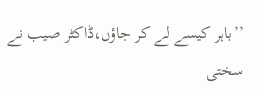’’باہر کیسے لے کر جاؤں،ڈاکٹر صیب نے سختی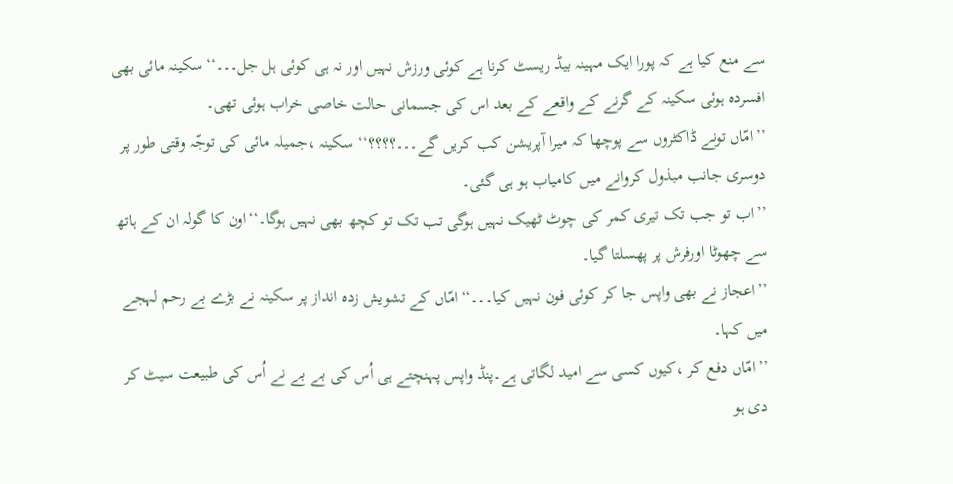سے منع کیا ہے کہ پورا ایک مہینہ بیڈ ریسٹ کرنا ہے کوئی ورزش نہیں اور نہ ہی کوئی ہل جل۔۔۔‘‘سکینہ مائی بھی افسردہ ہوئی سکینہ کے گرنے کے واقعے کے بعد اس کی جسمانی حالت خاصی خراب ہوئی تھی۔
’’امّاں تونے ڈاکٹروں سے پوچھا کہ میرا آپریشن کب کریں گے۔۔۔؟؟؟؟‘‘ سکینہ ،جمیلہ مائی کی توجّہ وقتی طور پر دوسری جانب مبذول کروانے میں کامیاب ہو ہی گئی۔
’’اب تو جب تک تیری کمر کی چوٹ ٹھیک نہیں ہوگی تب تک تو کچھ بھی نہیں ہوگا۔‘‘اون کا گولہ ان کے ہاتھ سے چھوٹا اورفرش پر پھسلتا گیا۔
’’اعجاز نے بھی واپس جا کر کوئی فون نہیں کیا۔۔۔‘‘امّاں کے تشویش زدہ انداز پر سکینہ نے بڑے بے رحم لہجے میں کہا۔
’’امّاں دفع کر ،کیوں کسی سے امید لگاتی ہے۔پنڈ واپس پہنچتے ہی اُس کی بے بے نے اُس کی طبیعت سیٹ کر دی ہو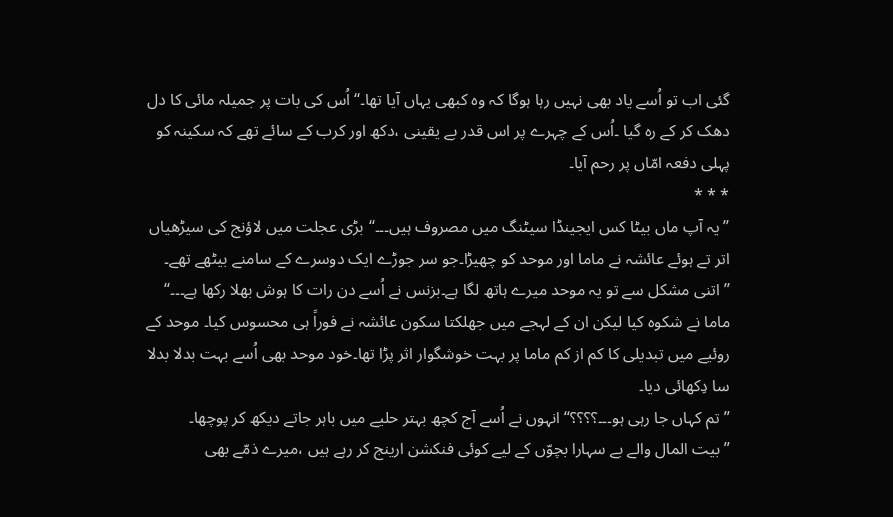گئی اب تو اُسے یاد بھی نہیں رہا ہوگا کہ وہ کبھی یہاں آیا تھا۔‘‘اُس کی بات پر جمیلہ مائی کا دل دھک کر کے رہ گیا ۔اُس کے چہرے پر اس قدر بے یقینی ،دکھ اور کرب کے سائے تھے کہ سکینہ کو پہلی دفعہ امّاں پر رحم آیا۔
* * *
’’یہ آپ ماں بیٹا کس ایجینڈا سیٹنگ میں مصروف ہیں۔۔۔‘‘بڑی عجلت میں لاؤنج کی سیڑھیاں اتر تے ہوئے عائشہ نے ماما اور موحد کو چھیڑا۔جو سر جوڑے ایک دوسرے کے سامنے بیٹھے تھے۔
’’اتنی مشکل سے تو یہ موحد میرے ہاتھ لگا ہے۔بزنس نے اُسے دن رات کا ہوش بھلا رکھا ہے۔۔۔‘‘ ماما نے شکوہ کیا لیکن ان کے لہجے میں جھلکتا سکون عائشہ نے فوراً ہی محسوس کیا۔ موحد کے روئیے میں تبدیلی کا کم از کم ماما پر بہت خوشگوار اثر پڑا تھا۔خود موحد بھی اُسے بہت بدلا بدلا سا دِکھائی دیا۔
’’تم کہاں جا رہی ہو۔۔۔؟؟؟؟‘‘ انہوں نے اُسے آج کچھ بہتر حلیے میں باہر جاتے دیکھ کر پوچھا۔
’’ بیت المال والے بے سہارا بچوّں کے لیے کوئی فنکشن ارینج کر رہے ہیں ،میرے ذمّے بھی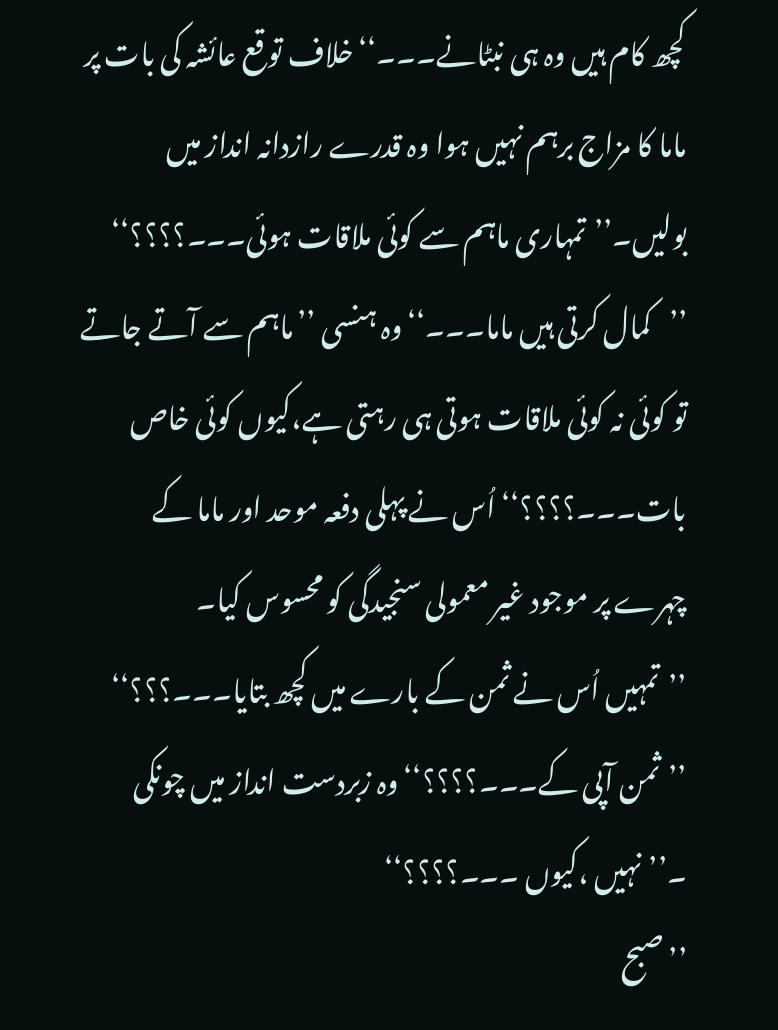کچھ کام ہیں وہ ہی نبٹانے۔۔۔‘‘خلاف توقع عائشہ کی بات پر ماما کا مزاج برہم نہیں ہوا وہ قدرے رازدانہ انداز میں بولیں۔’’تمہاری ماہم سے کوئی ملاقات ہوئی۔۔۔؟؟؟؟‘‘
’’کمال کرتی ہیں ماما۔۔۔‘‘وہ ہنسی ’’ماہم سے آتے جاتے تو کوئی نہ کوئی ملاقات ہوتی ہی رہتی ہے،کیوں کوئی خاص بات۔۔۔؟؟؟؟‘‘ اُس نے پہلی دفعہ موحد اور ماما کے چہرے پر موجود غیر معمولی سنجیدگی کو محسوس کیا۔
’’تمہیں اُس نے ثمن کے بارے میں کچھ بتایا۔۔۔؟؟؟‘‘
’’ثمن آپی کے۔۔۔؟؟؟؟‘‘وہ زبردست انداز میں چونکی ۔’’نہیں ،کیوں ۔۔۔؟؟؟؟‘‘
’’صبح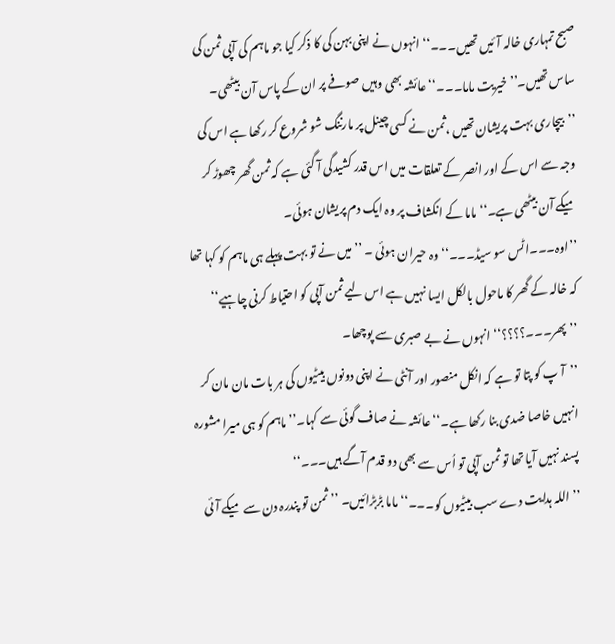صبح تمہاری خالہ آئیں تھیں۔۔۔‘‘ انہوں نے اپنی بہن کی کا ذکر کیا جو ماہم کی آپی ثمن کی ساس تھیں۔’’خیریت ماما۔۔۔‘‘ عائشہ بھی وہیں صوفے پر ان کے پاس آن بیٹھی۔
’’بیچاری بہت پریشان تھیں ،ثمن نے کسی چینل پر مارننگ شو شروع کر رکھا ہے اس کی وجہ سے اس کے اور انصر کے تعلقات میں اس قدر کشیدگی آ گئی ہے کہ ثمن گھر چھوڑ کر میکے آن بیٹھی ہے۔‘‘ ماما کے انکشاف پر وہ ایک دم پریشان ہوئی۔
’’اوہ۔۔۔اٹس سو سیڈ۔۔۔‘‘ وہ حیران ہوئی ۔ ’’میں نے تو بہت پہلے ہی ماہم کو کہا تھا کہ خالہ کے گھر کا ماحول بالکل ایسا نہیں ہے اس لیے ثمن آپی کو احتیاط کرنی چاہیے‘‘
’’پھر۔۔۔؟؟؟؟‘‘ انہوں نے بے صبری سے پوچھا۔
’’آ پ کو پتا تو ہے کہ انکل منصور اور آنٹی نے اپنی دونوں بیٹیوں کی ہر بات مان مان کر انہیں خاصا ضدی بنا رکھا ہے۔‘‘ عائشہ نے صاف گوئی سے کہا۔’’ ماہم کو ہی میرا مشورہ پسند نہیں آیا تھا تو ثمن آپی تو اُس سے بھی دو قدم آگے ہیں۔۔۔‘‘
’’اللہ ہدایت دے سب بیٹیوں کو۔۔۔‘‘ ماما بڑبڑائیں۔ ’’ثمن تو پندرہ دن سے میکے آئی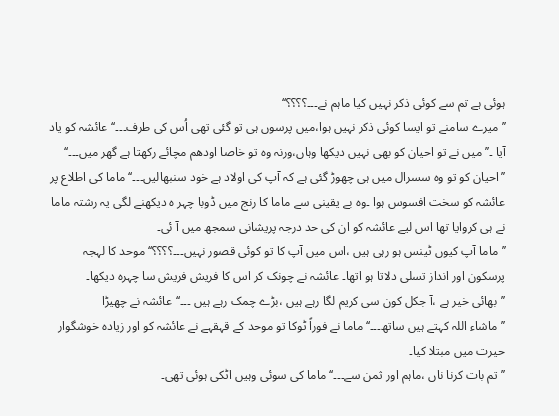ہوئی ہے تم سے کوئی ذکر نہیں کیا ماہم نے۔۔۔؟؟؟؟‘‘
’’ میرے سامنے تو ایسا کوئی ذکر نہیں ہوا،میں پرسوں ہی تو گئی تھی اُس کی طرف۔۔۔‘‘عائشہ کو یاد آیا ۔’’ میں نے تو احیان کو بھی نہیں دیکھا وہاں،ورنہ وہ تو خاصا اودھم مچائے رکھتا ہے گھر میں۔۔۔‘‘
’’احیان کو تو وہ سسرال میں ہی چھوڑ گئی ہے کہ آپ کی اولاد ہے خود سنبھالیں۔۔۔‘‘ ماما کی اطلاع پر عائشہ کو سخت افسوس ہوا ۔وہ بے یقینی سے ماما کا رنج میں ڈوبا چہر ہ دیکھنے لگی یہ رشتہ ماما نے ہی کروایا تھا اس لیے عائشہ کو ان کی حد درجہ پریشانی سمجھ میں آ ئی۔
’’ماما آپ کیوں ٹینس ہو رہی ہیں ،اس میں آپ کا تو کوئی قصور نہیں۔۔۔؟؟؟؟‘‘ موحد کا لہجہ پرسکون اور انداز تسلی دلاتا ہو اتھا۔ عائشہ نے چونک کر اس کا فریش فریش سا چہرہ دیکھا۔
’’بھائی خیر ہے ،آ جکل کون سی کریم لگا رہے ہیں ،بڑے چمک رہے ہیں ۔۔۔‘‘عائشہ نے چھیڑا
’’ماشاء اللہ کہتے ہیں ساتھ۔۔۔‘‘ماما نے فوراً ٹوکا تو موحد کے قہقہے نے عائشہ کو اور زیادہ خوشگوار حیرت میں مبتلا کیا۔
’’تم بات کرنا ناں ،ماہم اور ثمن سے۔۔۔‘‘ماما کی سوئی وہیں اٹکی ہوئی تھی۔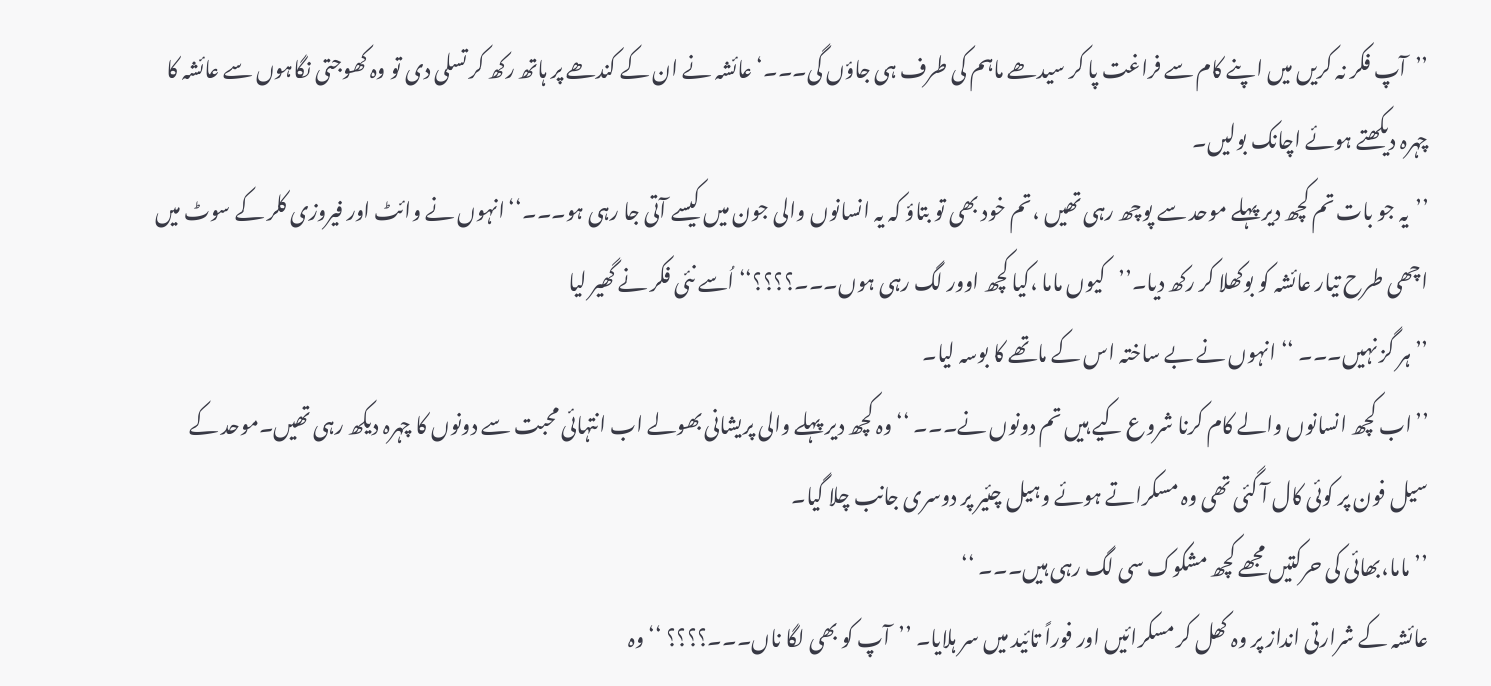’’آپ فکر نہ کریں میں اپنے کام سے فراغت پا کر سیدھے ماہم کی طرف ہی جاؤں گی۔۔۔‘عائشہ نے ان کے کندھے پر ہاتھ رکھ کر تسلی دی تو وہ کھوجتی نگاہوں سے عائشہ کا چہرہ دیکھتے ہوئے اچانک بولیں۔
’’یہ جو بات تم کچھ دیر پہلے موحد سے پوچھ رہی تھیں ،تم خود بھی تو بتاؤ کہ یہ انسانوں والی جون میں کیسے آتی جا رہی ہو۔۔۔‘‘انہوں نے وائٹ اور فیروزی کلر کے سوٹ میں اچھی طرح تیار عائشہ کو بوکھلا کر رکھ دیا۔’’کیوں ماما ،کیا کچھ اوور لگ رہی ہوں۔۔۔؟؟؟؟‘‘ اُسے نئی فکر نے گھیر لیا
’’ہر گز نہیں۔۔۔ ‘‘ انہوں نے بے ساختہ اس کے ماتھے کا بوسہ لیا۔
’’اب کچھ انسانوں والے کام کرنا شروع کیے ہیں تم دونوں نے۔۔۔ ‘‘ وہ کچھ دیر پہلے والی پریشانی بھولے اب انتہائی محبت سے دونوں کا چہرہ دیکھ رہی تھیں۔موحد کے سیل فون پر کوئی کال آ گئی تھی وہ مسکراتے ہوئے وہیل چئیر پر دوسری جانب چلا گیا۔
’’ماما،بھائی کی حرکتیں مجھے کچھ مشکوک سی لگ رہی ہیں۔۔۔ ‘‘
عائشہ کے شرارتی انداز پر وہ کھل کر مسکرائیں اور فوراً تائید میں سر ہلایا۔ ’’آپ کو بھی لگا ناں۔۔۔؟؟؟؟ ‘‘ وہ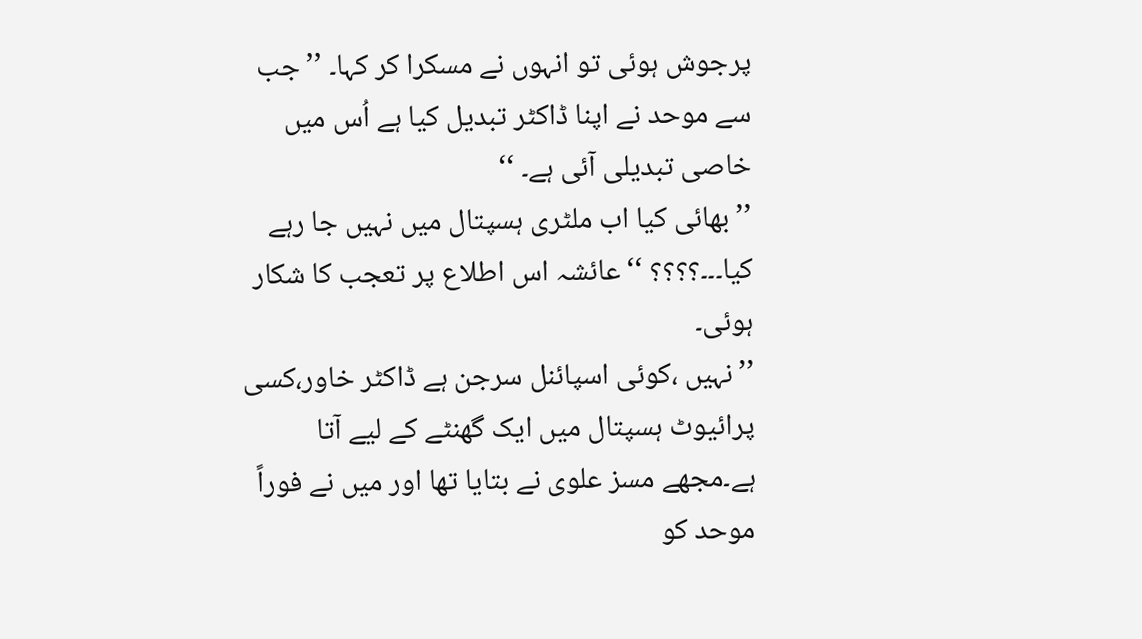پرجوش ہوئی تو انہوں نے مسکرا کر کہا۔ ’’ جب سے موحد نے اپنا ڈاکٹر تبدیل کیا ہے اُس میں خاصی تبدیلی آئی ہے۔ ‘‘
’’ بھائی کیا اب ملٹری ہسپتال میں نہیں جا رہے کیا۔۔۔؟؟؟؟ ‘‘ عائشہ اس اطلاع پر تعجب کا شکار ہوئی۔
’’نہیں ،کوئی اسپائنل سرجن ہے ڈاکٹر خاور،کسی پرائیوٹ ہسپتال میں ایک گھنٹے کے لیے آتا ہے۔مجھے مسز علوی نے بتایا تھا اور میں نے فوراً موحد کو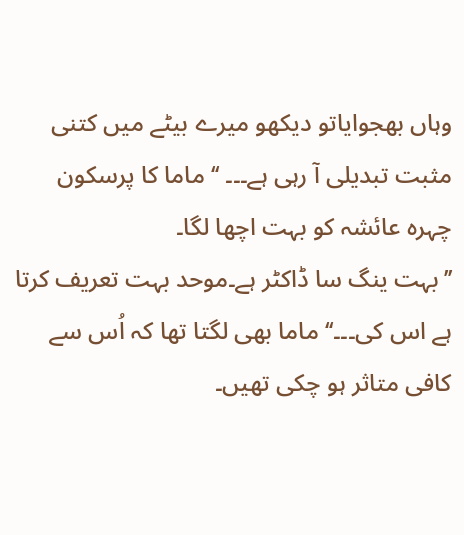وہاں بھجوایاتو دیکھو میرے بیٹے میں کتنی
مثبت تبدیلی آ رہی ہے۔۔۔ ‘‘ ماما کا پرسکون چہرہ عائشہ کو بہت اچھا لگا۔
’’بہت ینگ سا ڈاکٹر ہے۔موحد بہت تعریف کرتا ہے اس کی۔۔۔‘‘ ماما بھی لگتا تھا کہ اُس سے کافی متاثر ہو چکی تھیں۔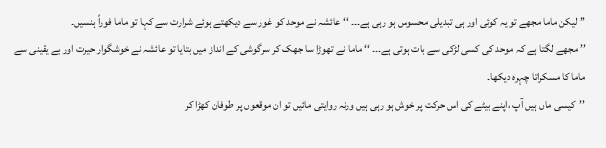’’ لیکن ماما مجھے تو یہ کوئی اور ہی تبدیلی محسوس ہو رہی ہے۔۔۔ ‘‘ عائشہ نے موحد کو غور سے دیکھتے ہوئے شرارت سے کہا تو ماما فوراً ہنسیں۔
’’ مجھے لگتا ہے کہ موحد کی کسی لڑکی سے بات ہوتی ہے۔۔۔ ‘‘ ماما نے تھوڑا سا جھک کر سرگوشی کے انداز میں بتایا تو عائشہ نے خوشگوار حیرت اور بے یقینی سے ماما کا مسکراتا چہرہ دیکھا۔
’’کیسی ماں ہیں آپ ،اپنے بیٹے کی اس حرکت پر خوش ہو رہی ہیں ورنہ روایتی مائیں تو ان موقعوں پر طوفان کھڑا کر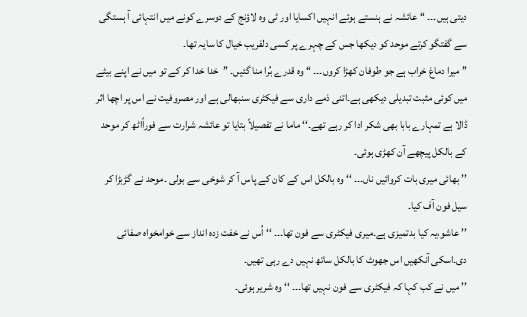دیتی ہیں۔۔۔ ‘‘ عائشہ نے ہنستے ہوئے انہیں اکسایا اور ٹی وہ لاؤنج کے دوسرے کونے میں انتہائی آ ہستگی سے گفتگو کرتے موحد کو دیکھا جس کے چہرے پر کسی دلفریب خیال کا سایہ تھا۔
’’ میرا دماغ خراب ہے جو طوفان کھڑا کروں۔۔۔ ‘‘ وہ قدرے بُرا منا گئیں۔ ’’خدا خدا کر کے تو میں نے اپنے بیٹے میں کوئی مثبت تبدیلی دیکھی ہے۔اتنی ذمے داری سے فیکٹری سنبھالی ہے اور مصروفیت نے اس پر اچھا اثر ڈالا ہے تمہارے بابا بھی شکر ادا کر رہے تھے۔‘‘ ماما نے تفصیلاً بتایا تو عائشہ شرارت سے فوراًاٹھ کر موحد کے بالکل پیچھے آن کھڑی ہوئی۔
’’ بھائی میری بات کروائیں ناں۔۔۔ ‘‘ وہ بالکل اس کے کان کے پاس آ کر شوخی سے بولی ۔موحد نے گڑبڑا کر سیل فون آف کیا۔
’’ عاشو،یہ کیا بدتمیزی ہے۔میری فیکٹری سے فون تھا۔۔۔ ‘‘ اُس نے خفت زدہ انداز سے خوامخواہ صفائی دی۔اسکی آنکھیں اس جھوٹ کا بالکل ساتھ نہیں دے رہی تھیں۔
’’ میں نے کب کہا کہ فیکٹری سے فون نہیں تھا۔۔۔ ‘‘ وہ شریر ہوئی۔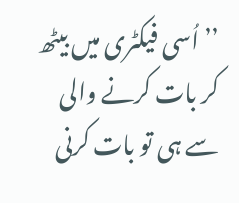’’ اُسی فیکٹری میں بیٹھ کر بات کرنے والی سے ہی تو بات کرنی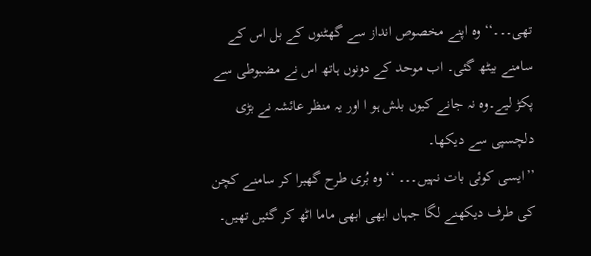تھی۔۔۔‘‘ وہ اپنے مخصوص انداز سے گھٹنوں کے بل اس کے سامنے بیٹھ گئی۔ اب موحد کے دونوں ہاتھ اس نے مضبوطی سے پکڑ لیے۔وہ نہ جانے کیوں بلش ہو ا اور یہ منظر عائشہ نے بڑی دلچسپی سے دیکھا۔
’’ایسی کوئی بات نہیں۔۔۔ ‘‘ وہ بُری طرح گھبرا کر سامنے کچن کی طرف دیکھنے لگا جہاں ابھی ابھی ماما اٹھ کر گئیں تھیں۔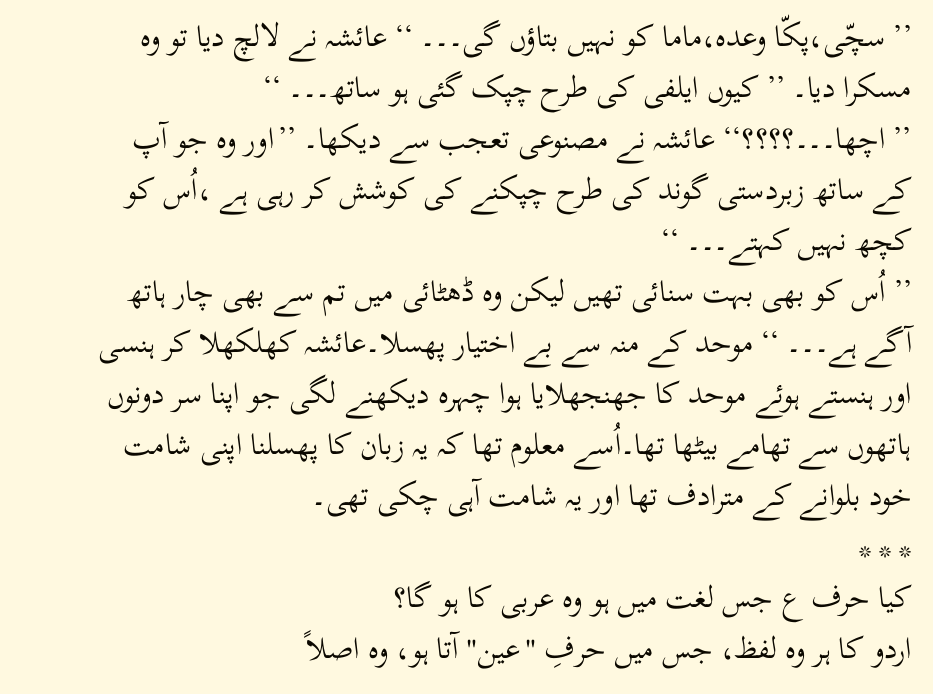’’ سچّی،پکّا وعدہ،ماما کو نہیں بتاؤں گی۔۔۔ ‘‘ عائشہ نے لالچ دیا تو وہ مسکرا دیا۔ ’’ کیوں ایلفی کی طرح چپک گئی ہو ساتھ۔۔۔ ‘‘
’’ اچھا۔۔۔؟؟؟؟‘‘ عائشہ نے مصنوعی تعجب سے دیکھا۔ ’’اور وہ جو آپ کے ساتھ زبردستی گوند کی طرح چپکنے کی کوشش کر رہی ہے ،اُس کو کچھ نہیں کہتے۔۔۔ ‘‘
’’ اُس کو بھی بہت سنائی تھیں لیکن وہ ڈھٹائی میں تم سے بھی چار ہاتھ آگے ہے۔۔۔ ‘‘ موحد کے منہ سے بے اختیار پھسلا۔عائشہ کھلکھلا کر ہنسی اور ہنستے ہوئے موحد کا جھنجھلایا ہوا چہرہ دیکھنے لگی جو اپنا سر دونوں ہاتھوں سے تھامے بیٹھا تھا۔اُسے معلوم تھا کہ یہ زبان کا پھسلنا اپنی شامت خود بلوانے کے مترادف تھا اور یہ شامت آہی چکی تھی۔
* * *
کیا حرف ع جس لغت میں ہو وہ عربی کا ہو گا؟
اردو کا ہر وہ لفظ، جس میں حرفِ "عین" آتا ہو، وہ اصلاً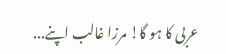عربی کا ہو گا! مرزا غالب اپنے...